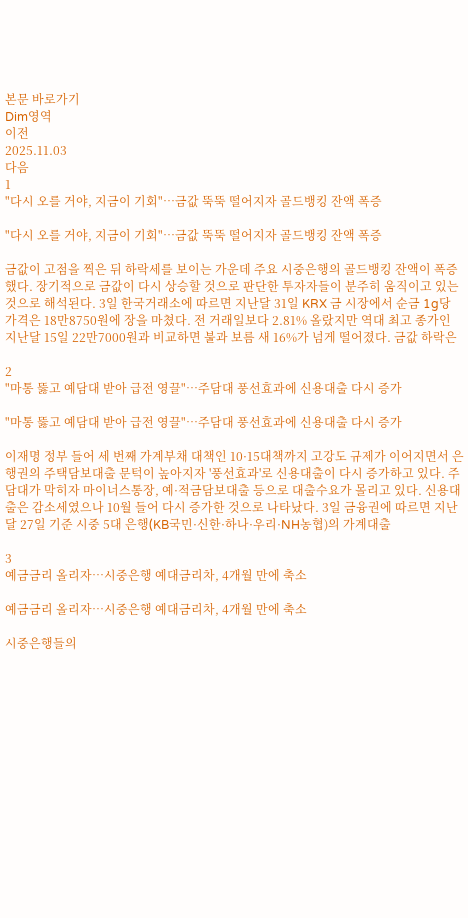본문 바로가기
Dim영역
이전
2025.11.03
다음
1
"다시 오를 거야, 지금이 기회"…금값 뚝뚝 떨어지자 골드뱅킹 잔액 폭증

"다시 오를 거야, 지금이 기회"…금값 뚝뚝 떨어지자 골드뱅킹 잔액 폭증

금값이 고점을 찍은 뒤 하락세를 보이는 가운데 주요 시중은행의 골드뱅킹 잔액이 폭증했다. 장기적으로 금값이 다시 상승할 것으로 판단한 투자자들이 분주히 움직이고 있는 것으로 해석된다. 3일 한국거래소에 따르면 지난달 31일 KRX 금 시장에서 순금 1g당 가격은 18만8750원에 장을 마쳤다. 전 거래일보다 2.81% 올랐지만 역대 최고 종가인 지난달 15일 22만7000원과 비교하면 불과 보름 새 16%가 넘게 떨어졌다. 금값 하락은

2
"마통 뚫고 예담대 받아 급전 영끌"…주담대 풍선효과에 신용대출 다시 증가

"마통 뚫고 예담대 받아 급전 영끌"…주담대 풍선효과에 신용대출 다시 증가

이재명 정부 들어 세 번째 가계부채 대책인 10·15대책까지 고강도 규제가 이어지면서 은행권의 주택담보대출 문턱이 높아지자 '풍선효과'로 신용대출이 다시 증가하고 있다. 주담대가 막히자 마이너스통장, 예·적금담보대출 등으로 대출수요가 몰리고 있다. 신용대출은 감소세였으나 10월 들어 다시 증가한 것으로 나타났다. 3일 금융권에 따르면 지난달 27일 기준 시중 5대 은행(KB국민·신한·하나·우리·NH농협)의 가계대출

3
예금금리 올리자…시중은행 예대금리차, 4개월 만에 축소

예금금리 올리자…시중은행 예대금리차, 4개월 만에 축소

시중은행들의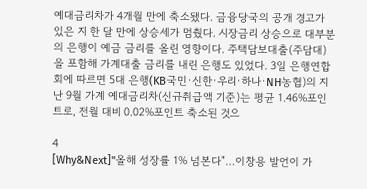예대금리차가 4개월 만에 축소됐다. 금융당국의 공개 경고가 있은 지 한 달 만에 상승세가 멈췄다. 시장금리 상승으로 대부분의 은행이 예금 금리를 올린 영향이다. 주택담보대출(주담대)을 포함해 가계대출 금리를 내린 은행도 있었다. 3일 은행연합회에 따르면 5대 은행(KB국민·신한·우리·하나·NH농협)의 지난 9월 가계 예대금리차(신규취급액 기준)는 평균 1.46%포인트로, 전월 대비 0.02%포인트 축소된 것으

4
[Why&Next]"올해 성장률 1% 넘본다"…이창용 발언이 가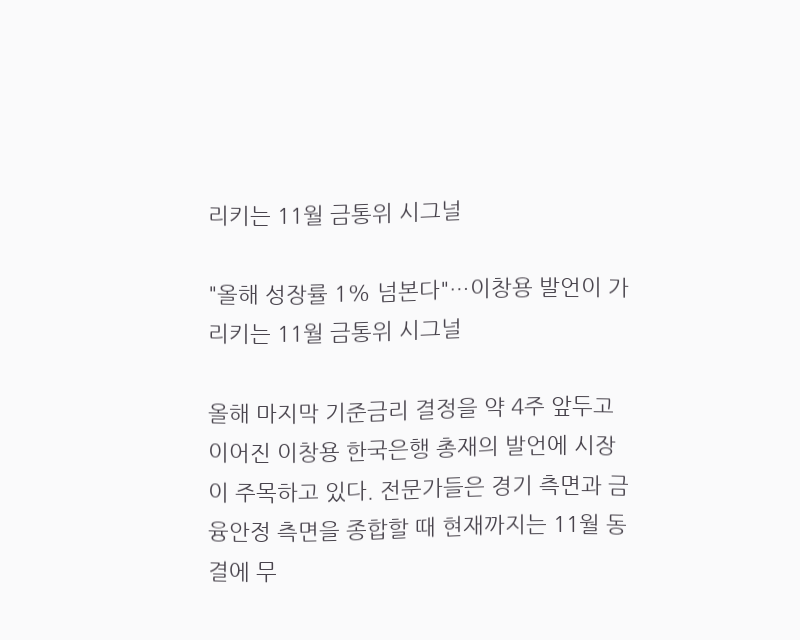리키는 11월 금통위 시그널

"올해 성장률 1% 넘본다"…이창용 발언이 가리키는 11월 금통위 시그널

올해 마지막 기준금리 결정을 약 4주 앞두고 이어진 이창용 한국은행 총재의 발언에 시장이 주목하고 있다. 전문가들은 경기 측면과 금융안정 측면을 종합할 때 현재까지는 11월 동결에 무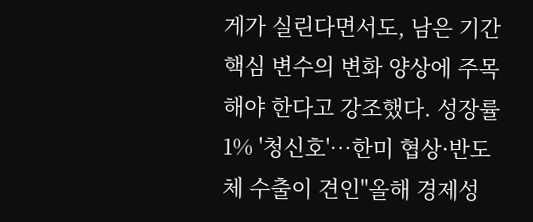게가 실린다면서도, 남은 기간 핵심 변수의 변화 양상에 주목해야 한다고 강조했다. 성장률 1% '청신호'…한미 협상·반도체 수출이 견인"올해 경제성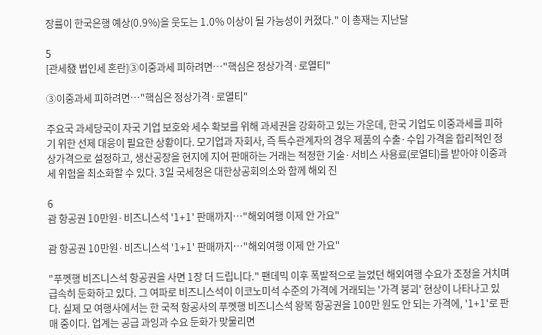장률이 한국은행 예상(0.9%)을 웃도는 1.0% 이상이 될 가능성이 커졌다." 이 총재는 지난달

5
[관세發 법인세 혼란]③이중과세 피하려면…"핵심은 정상가격·로열티"

③이중과세 피하려면…"핵심은 정상가격·로열티"

주요국 과세당국이 자국 기업 보호와 세수 확보를 위해 과세권을 강화하고 있는 가운데, 한국 기업도 이중과세를 피하기 위한 선제 대응이 필요한 상황이다. 모기업과 자회사, 즉 특수관계자의 경우 제품의 수출·수입 가격을 합리적인 정상가격으로 설정하고, 생산공장을 현지에 지어 판매하는 거래는 적정한 기술·서비스 사용료(로열티)를 받아야 이중과세 위험을 최소화할 수 있다. 3일 국세청은 대한상공회의소와 함께 해외 진

6
괌 항공권 10만원·비즈니스석 '1+1' 판매까지…"해외여행 이제 안 가요"

괌 항공권 10만원·비즈니스석 '1+1' 판매까지…"해외여행 이제 안 가요"

"푸껫행 비즈니스석 항공권을 사면 1장 더 드립니다." 팬데믹 이후 폭발적으로 늘었던 해외여행 수요가 조정을 거치며 급속히 둔화하고 있다. 그 여파로 비즈니스석이 이코노미석 수준의 가격에 거래되는 '가격 붕괴' 현상이 나타나고 있다. 실제 모 여행사에서는 한 국적 항공사의 푸껫행 비즈니스석 왕복 항공권을 100만 원도 안 되는 가격에, '1+1'로 판매 중이다. 업계는 공급 과잉과 수요 둔화가 맞물리면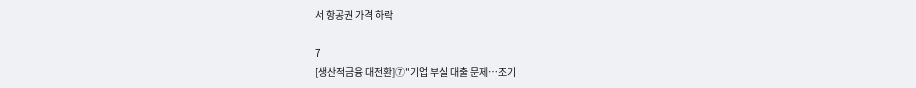서 항공권 가격 하락

7
[생산적금융 대전환]⑦"기업 부실 대출 문제…조기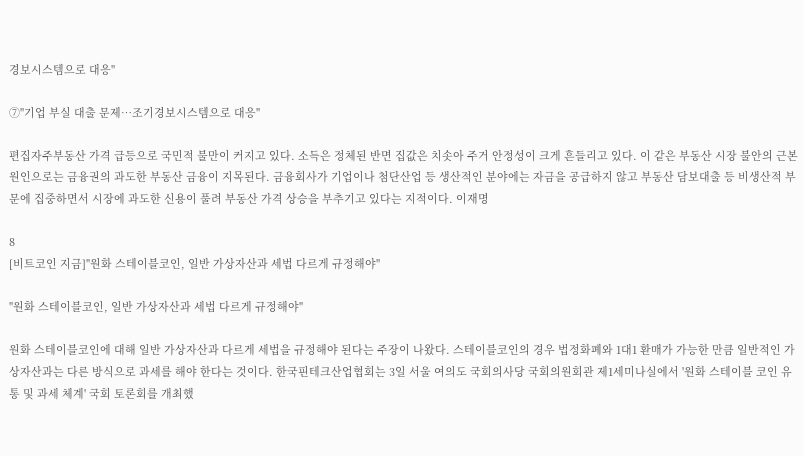경보시스템으로 대응"

⑦"기업 부실 대출 문제…조기경보시스템으로 대응"

편집자주부동산 가격 급등으로 국민적 불만이 커지고 있다. 소득은 정체된 반면 집값은 치솟아 주거 안정성이 크게 흔들리고 있다. 이 같은 부동산 시장 불안의 근본 원인으로는 금융권의 과도한 부동산 금융이 지목된다. 금융회사가 기업이나 첨단산업 등 생산적인 분야에는 자금을 공급하지 않고 부동산 담보대출 등 비생산적 부문에 집중하면서 시장에 과도한 신용이 풀려 부동산 가격 상승을 부추기고 있다는 지적이다. 이재명

8
[비트코인 지금]"원화 스테이블코인, 일반 가상자산과 세법 다르게 규정해야"

"원화 스테이블코인, 일반 가상자산과 세법 다르게 규정해야"

원화 스테이블코인에 대해 일반 가상자산과 다르게 세법을 규정해야 된다는 주장이 나왔다. 스테이블코인의 경우 법정화폐와 1대1 환매가 가능한 만큼 일반적인 가상자산과는 다른 방식으로 과세를 해야 한다는 것이다. 한국핀테크산업협회는 3일 서울 여의도 국회의사당 국회의원회관 제1세미나실에서 '원화 스테이블 코인 유통 및 과세 체계' 국회 토론회를 개최했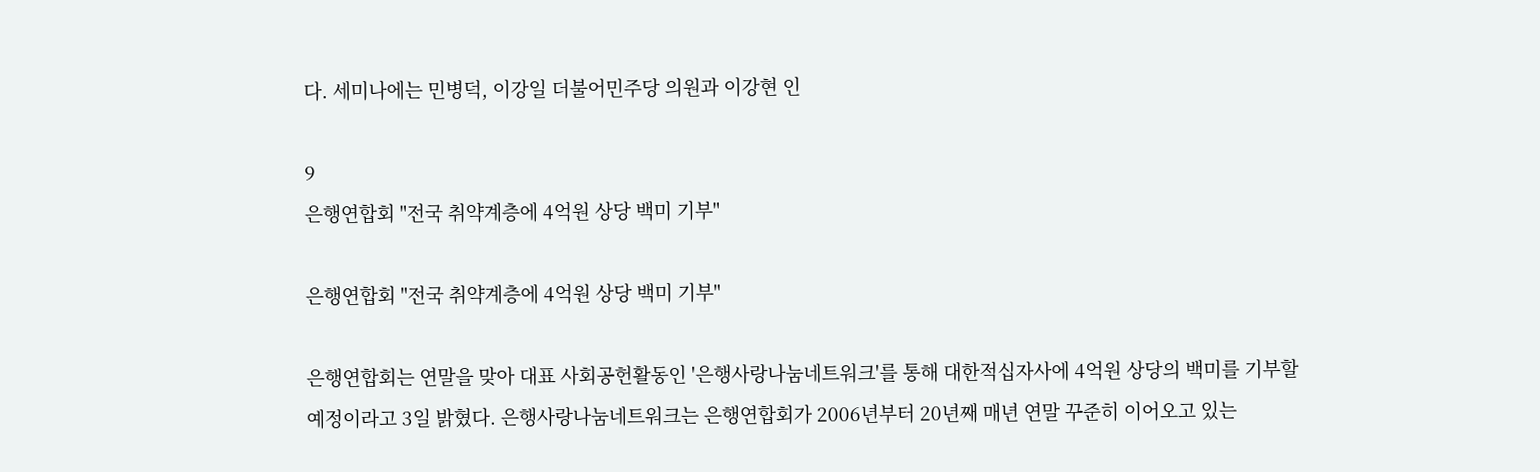다. 세미나에는 민병덕, 이강일 더불어민주당 의원과 이강현 인

9
은행연합회 "전국 취약계층에 4억원 상당 백미 기부"

은행연합회 "전국 취약계층에 4억원 상당 백미 기부"

은행연합회는 연말을 맞아 대표 사회공헌활동인 '은행사랑나눔네트워크'를 통해 대한적십자사에 4억원 상당의 백미를 기부할 예정이라고 3일 밝혔다. 은행사랑나눔네트워크는 은행연합회가 2006년부터 20년째 매년 연말 꾸준히 이어오고 있는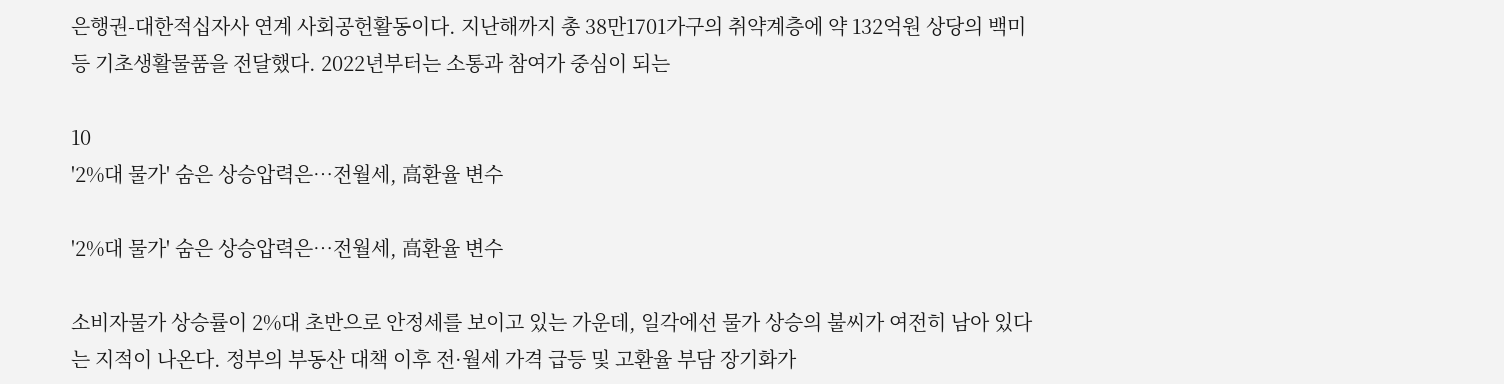은행권-대한적십자사 연계 사회공헌활동이다. 지난해까지 총 38만1701가구의 취약계층에 약 132억원 상당의 백미 등 기초생활물품을 전달했다. 2022년부터는 소통과 참여가 중심이 되는

10
'2%대 물가' 숨은 상승압력은…전월세, 高환율 변수

'2%대 물가' 숨은 상승압력은…전월세, 高환율 변수

소비자물가 상승률이 2%대 초반으로 안정세를 보이고 있는 가운데, 일각에선 물가 상승의 불씨가 여전히 남아 있다는 지적이 나온다. 정부의 부동산 대책 이후 전·월세 가격 급등 및 고환율 부담 장기화가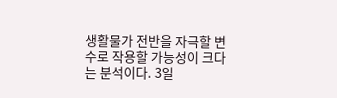생활물가 전반을 자극할 변수로 작용할 가능성이 크다는 분석이다. 3일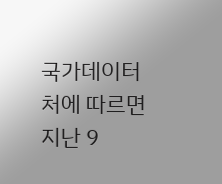국가데이터처에 따르면 지난 9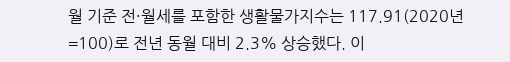월 기준 전·월세를 포함한 생활물가지수는 117.91(2020년=100)로 전년 동월 대비 2.3% 상승했다. 이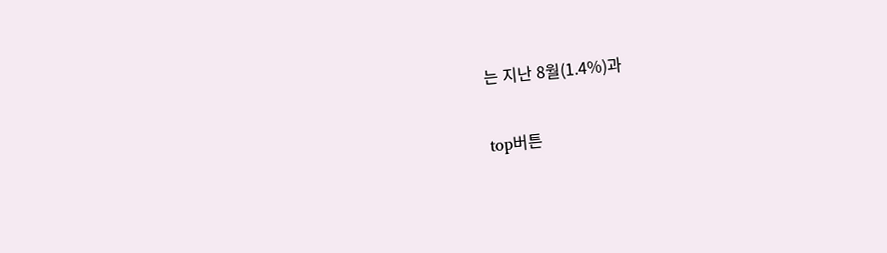는 지난 8월(1.4%)과

top버튼